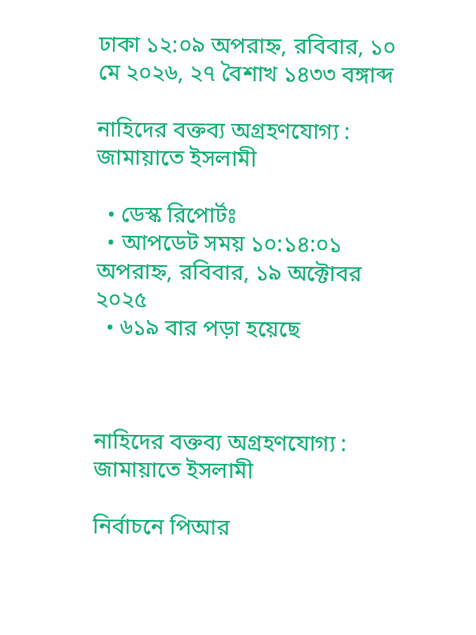ঢাকা ১২:০৯ অপরাহ্ন, রবিবার, ১০ মে ২০২৬, ২৭ বৈশাখ ১৪৩৩ বঙ্গাব্দ

নাহিদের বক্তব্য অগ্রহণযোগ্য : জামায়াতে ইসলামী

  • ডেস্ক রিপোর্টঃ
  • আপডেট সময় ১০:১৪:০১ অপরাহ্ন, রবিবার, ১৯ অক্টোবর ২০২৫
  • ৬১৯ বার পড়া হয়েছে



নাহিদের বক্তব্য অগ্রহণযোগ্য : জামায়াতে ইসলামী

নির্বাচনে পিআর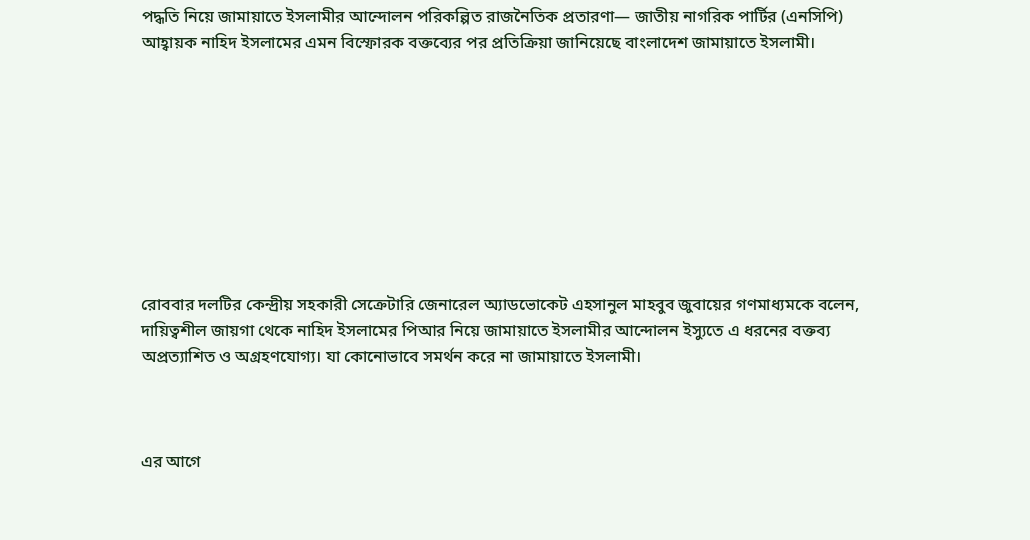পদ্ধতি নিয়ে জামায়াতে ইসলামীর আন্দোলন পরিকল্পিত রাজনৈতিক প্রতারণা— জাতীয় নাগরিক পার্টির (এনসিপি) আহ্বায়ক নাহিদ ইসলামের এমন বিস্ফোরক বক্তব্যের পর প্রতিক্রিয়া জানিয়েছে বাংলাদেশ জামায়াতে ইসলামী।









রোববার দলটির কেন্দ্রীয় সহকারী সেক্রেটারি জেনারেল অ্যাডভোকেট এহসানুল মাহবুব জুবায়ের গণমাধ্যমকে বলেন, দায়িত্বশীল জায়গা থেকে নাহিদ ইসলামের পিআর নিয়ে জামায়াতে ইসলামীর আন্দোলন ইস্যুতে এ ধরনের বক্তব্য অপ্রত্যাশিত ও অগ্রহণযোগ্য। যা কোনোভাবে সমর্থন করে না জামায়াতে ইসলামী।



এর আগে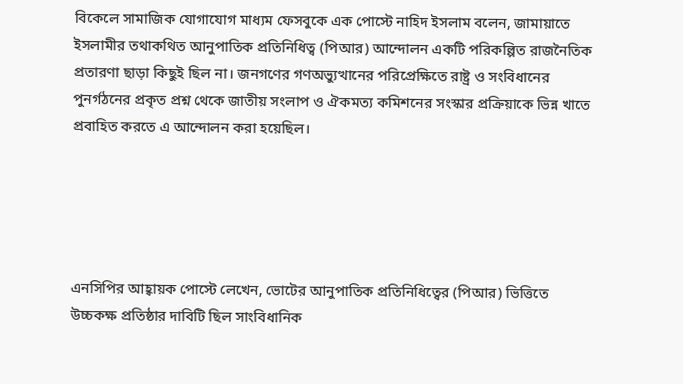বিকেলে সামাজিক যোগাযোগ মাধ্যম ফেসবুকে এক পোস্টে নাহিদ ইসলাম বলেন, জামায়াতে ইসলামীর তথাকথিত আনুপাতিক প্রতিনিধিত্ব (পিআর) আন্দোলন একটি পরিকল্পিত রাজনৈতিক প্রতারণা ছাড়া কিছুই ছিল না। জনগণের গণঅভ্যুত্থানের পরিপ্রেক্ষিতে রাষ্ট্র ও সংবিধানের পুনর্গঠনের প্রকৃত প্রশ্ন থেকে জাতীয় সংলাপ ও ঐকমত্য কমিশনের সংস্কার প্রক্রিয়াকে ভিন্ন খাতে প্রবাহিত করতে এ আন্দোলন করা হয়েছিল।





এনসিপির আহ্বায়ক পোস্টে লেখেন, ভোটের আনুপাতিক প্রতিনিধিত্বের (পিআর) ভিত্তিতে উচ্চকক্ষ প্রতিষ্ঠার দাবিটি ছিল সাংবিধানিক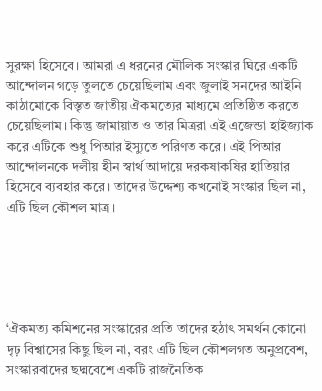সুরক্ষা হিসেবে। আমরা এ ধরনের মৌলিক সংস্কার ঘিরে একটি আন্দোলন গড়ে তুলতে চেয়েছিলাম এবং জুলাই সনদের আইনি কাঠামোকে বিস্তৃত জাতীয় ঐকমত্যের মাধ্যমে প্রতিষ্ঠিত করতে চেয়েছিলাম। কিন্তু জামায়াত ও তার মিত্ররা এই এজেন্ডা হাইজ্যাক করে এটিকে শুধু পিআর ইস্যুতে পরিণত করে। এই পিআর আন্দোলনকে দলীয় হীন স্বার্থ আদায়ে দরকষাকষির হাতিয়ার হিসেবে ব্যবহার করে। তাদের উদ্দেশ্য কখনোই সংস্কার ছিল না, এটি ছিল কৌশল মাত্র।





‘ঐকমত্য কমিশনের সংস্কারের প্রতি তাদের হঠাৎ সমর্থন কোনো দৃঢ় বিশ্বাসের কিছু ছিল না, বরং এটি ছিল কৌশলগত অনুপ্রবেশ, সংস্কারবাদের ছদ্মবেশে একটি রাজনৈতিক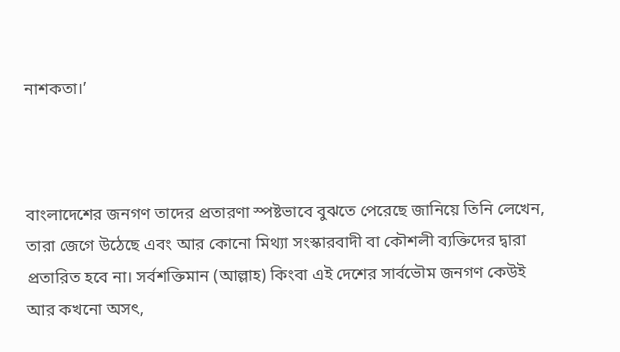নাশকতা।’



বাংলাদেশের জনগণ তাদের প্রতারণা স্পষ্টভাবে বুঝতে পেরেছে জানিয়ে তিনি লেখেন, তারা জেগে উঠেছে এবং আর কোনো মিথ্যা সংস্কারবাদী বা কৌশলী ব্যক্তিদের দ্বারা প্রতারিত হবে না। সর্বশক্তিমান (আল্লাহ) কিংবা এই দেশের সার্বভৌম জনগণ কেউই আর কখনো অসৎ,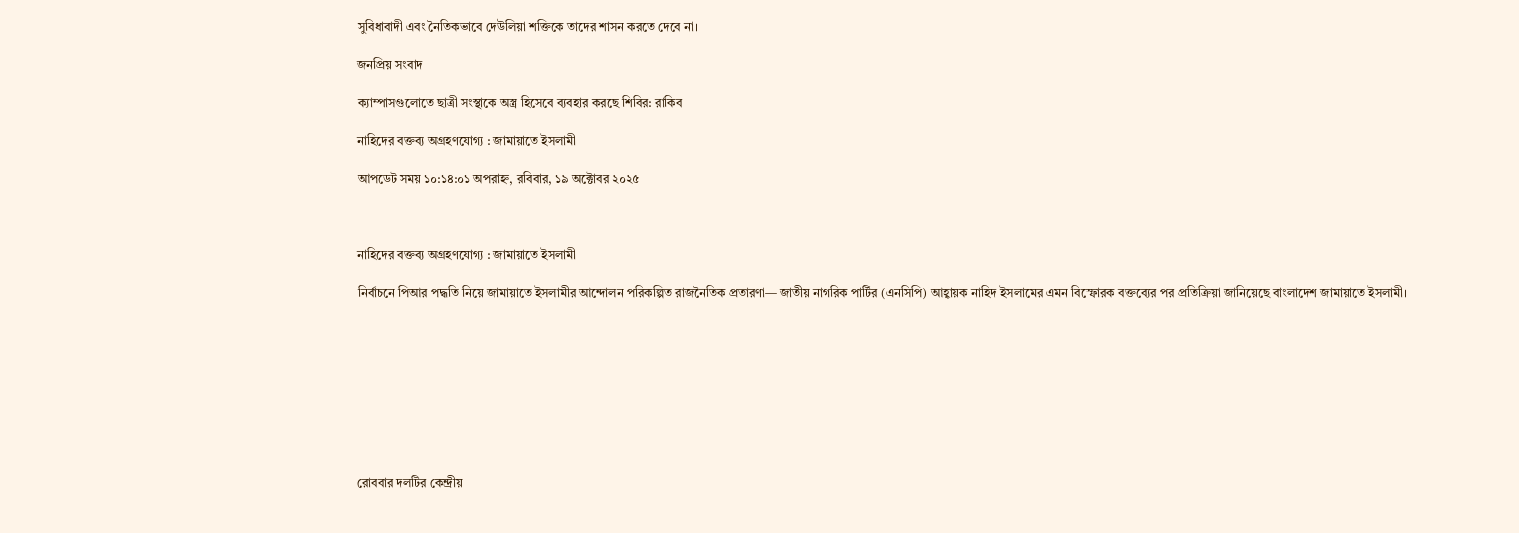সুবিধাবাদী এবং নৈতিকভাবে দেউলিয়া শক্তিকে তাদের শাসন করতে দেবে না।

জনপ্রিয় সংবাদ

ক্যাম্পাসগুলোতে ছাত্রী সংস্থাকে অস্ত্র হিসেবে ব্যবহার করছে শিবির: রাকিব

নাহিদের বক্তব্য অগ্রহণযোগ্য : জামায়াতে ইসলামী

আপডেট সময় ১০:১৪:০১ অপরাহ্ন, রবিবার, ১৯ অক্টোবর ২০২৫



নাহিদের বক্তব্য অগ্রহণযোগ্য : জামায়াতে ইসলামী

নির্বাচনে পিআর পদ্ধতি নিয়ে জামায়াতে ইসলামীর আন্দোলন পরিকল্পিত রাজনৈতিক প্রতারণা— জাতীয় নাগরিক পার্টির (এনসিপি) আহ্বায়ক নাহিদ ইসলামের এমন বিস্ফোরক বক্তব্যের পর প্রতিক্রিয়া জানিয়েছে বাংলাদেশ জামায়াতে ইসলামী।









রোববার দলটির কেন্দ্রীয়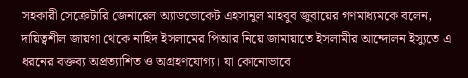সহকারী সেক্রেটারি জেনারেল অ্যাডভোকেট এহসানুল মাহবুব জুবায়ের গণমাধ্যমকে বলেন, দায়িত্বশীল জায়গা থেকে নাহিদ ইসলামের পিআর নিয়ে জামায়াতে ইসলামীর আন্দোলন ইস্যুতে এ ধরনের বক্তব্য অপ্রত্যাশিত ও অগ্রহণযোগ্য। যা কোনোভাবে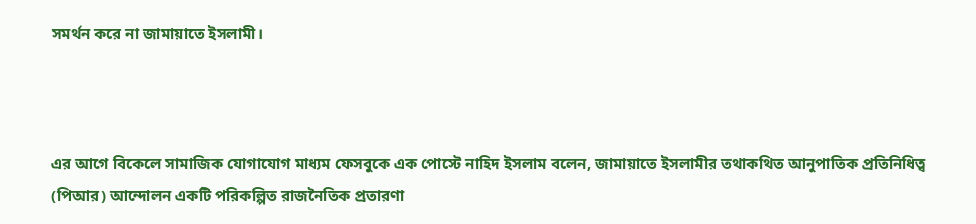সমর্থন করে না জামায়াতে ইসলামী।



এর আগে বিকেলে সামাজিক যোগাযোগ মাধ্যম ফেসবুকে এক পোস্টে নাহিদ ইসলাম বলেন, জামায়াতে ইসলামীর তথাকথিত আনুপাতিক প্রতিনিধিত্ব (পিআর) আন্দোলন একটি পরিকল্পিত রাজনৈতিক প্রতারণা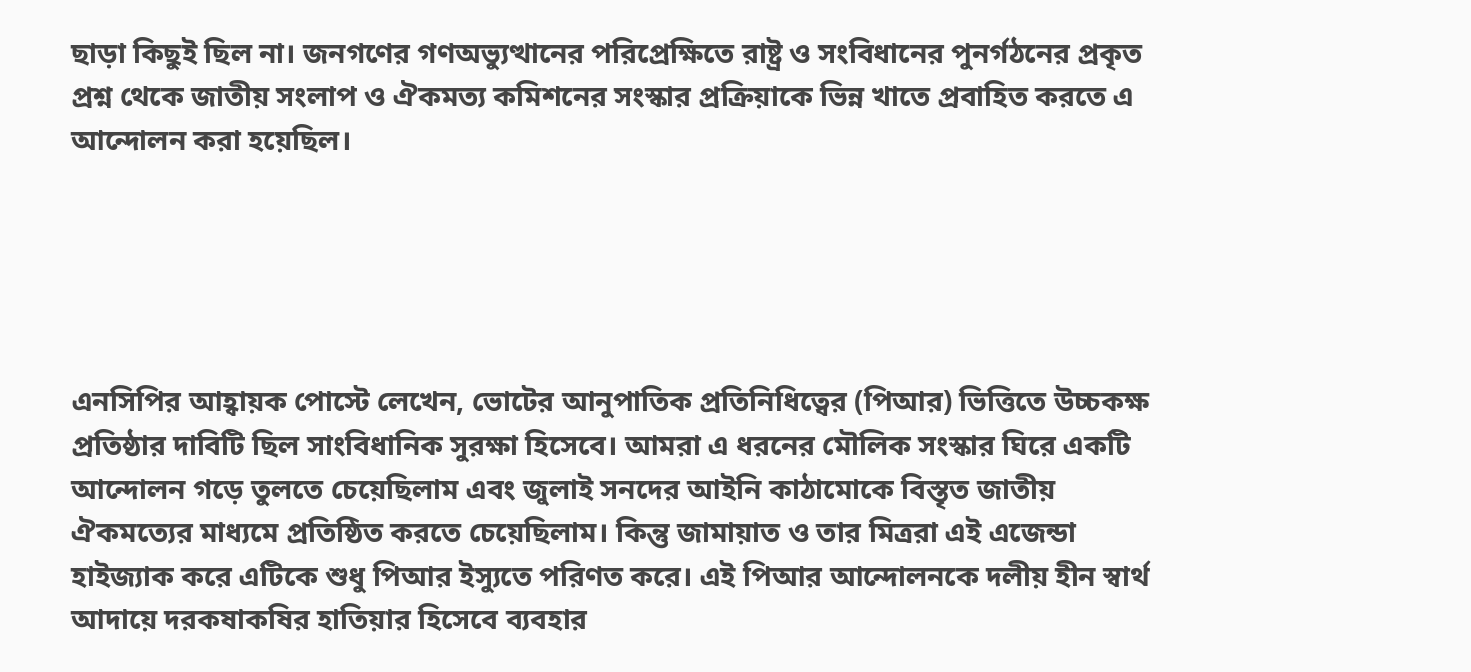ছাড়া কিছুই ছিল না। জনগণের গণঅভ্যুত্থানের পরিপ্রেক্ষিতে রাষ্ট্র ও সংবিধানের পুনর্গঠনের প্রকৃত প্রশ্ন থেকে জাতীয় সংলাপ ও ঐকমত্য কমিশনের সংস্কার প্রক্রিয়াকে ভিন্ন খাতে প্রবাহিত করতে এ আন্দোলন করা হয়েছিল।





এনসিপির আহ্বায়ক পোস্টে লেখেন, ভোটের আনুপাতিক প্রতিনিধিত্বের (পিআর) ভিত্তিতে উচ্চকক্ষ প্রতিষ্ঠার দাবিটি ছিল সাংবিধানিক সুরক্ষা হিসেবে। আমরা এ ধরনের মৌলিক সংস্কার ঘিরে একটি আন্দোলন গড়ে তুলতে চেয়েছিলাম এবং জুলাই সনদের আইনি কাঠামোকে বিস্তৃত জাতীয় ঐকমত্যের মাধ্যমে প্রতিষ্ঠিত করতে চেয়েছিলাম। কিন্তু জামায়াত ও তার মিত্ররা এই এজেন্ডা হাইজ্যাক করে এটিকে শুধু পিআর ইস্যুতে পরিণত করে। এই পিআর আন্দোলনকে দলীয় হীন স্বার্থ আদায়ে দরকষাকষির হাতিয়ার হিসেবে ব্যবহার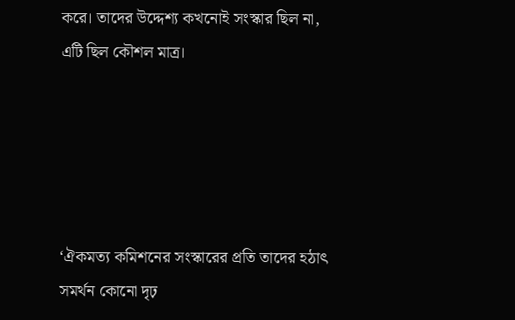করে। তাদের উদ্দেশ্য কখনোই সংস্কার ছিল না, এটি ছিল কৌশল মাত্র।





‘ঐকমত্য কমিশনের সংস্কারের প্রতি তাদের হঠাৎ সমর্থন কোনো দৃঢ়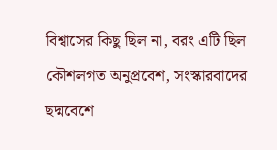বিশ্বাসের কিছু ছিল না, বরং এটি ছিল কৌশলগত অনুপ্রবেশ, সংস্কারবাদের ছদ্মবেশে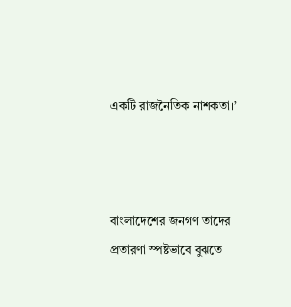একটি রাজনৈতিক নাশকতা।’



বাংলাদেশের জনগণ তাদের প্রতারণা স্পষ্টভাবে বুঝতে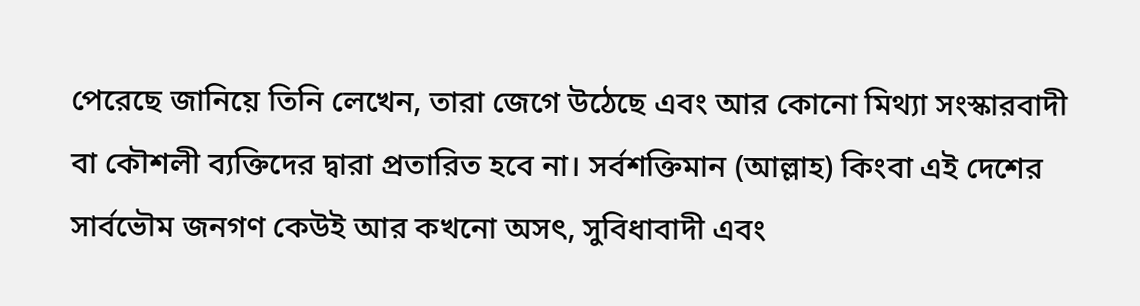পেরেছে জানিয়ে তিনি লেখেন, তারা জেগে উঠেছে এবং আর কোনো মিথ্যা সংস্কারবাদী বা কৌশলী ব্যক্তিদের দ্বারা প্রতারিত হবে না। সর্বশক্তিমান (আল্লাহ) কিংবা এই দেশের সার্বভৌম জনগণ কেউই আর কখনো অসৎ, সুবিধাবাদী এবং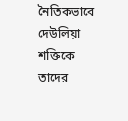নৈতিকভাবে দেউলিয়া শক্তিকে তাদের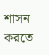শাসন করতে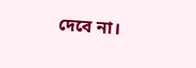দেবে না।